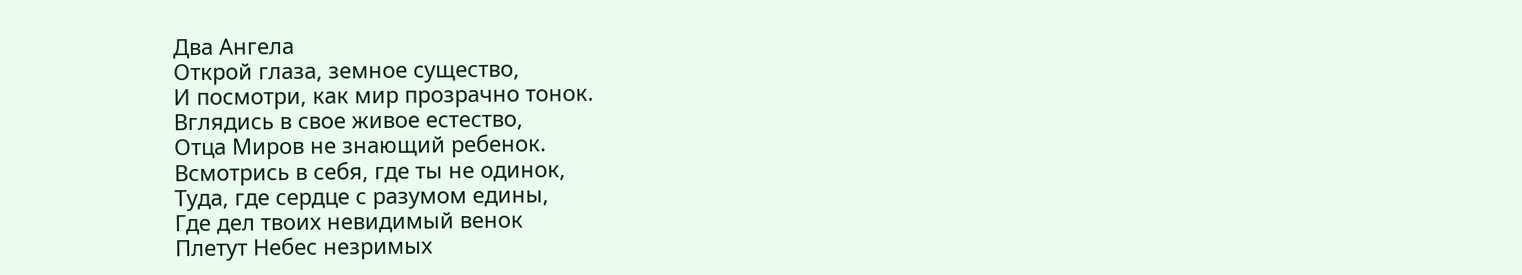Два Ангела
Открой глаза, земное существо,
И посмотри, как мир прозрачно тонок.
Вглядись в свое живое естество,
Отца Миров не знающий ребенок.
Всмотрись в себя, где ты не одинок,
Туда, где сердце с разумом едины,
Где дел твоих невидимый венок
Плетут Небес незримых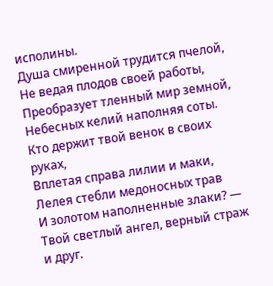исполины.
Душа смиренной трудится пчелой,
Не ведая плодов своей работы,
Преобразует тленный мир земной,
Небесных келий наполняя соты.
Кто держит твой венок в своих руках,
Вплетая справа лилии и маки,
Лелея стебли медоносных трав
И золотом наполненные злаки? —
Твой светлый ангел, верный страж и друг.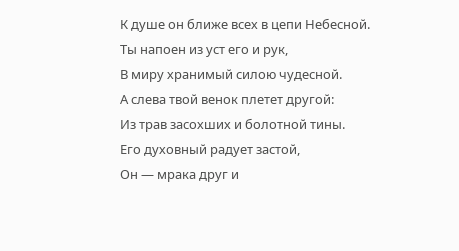К душе он ближе всех в цепи Небесной.
Ты напоен из уст его и рук,
В миру хранимый силою чудесной.
А слева твой венок плетет другой:
Из трав засохших и болотной тины.
Его духовный радует застой,
Он — мрака друг и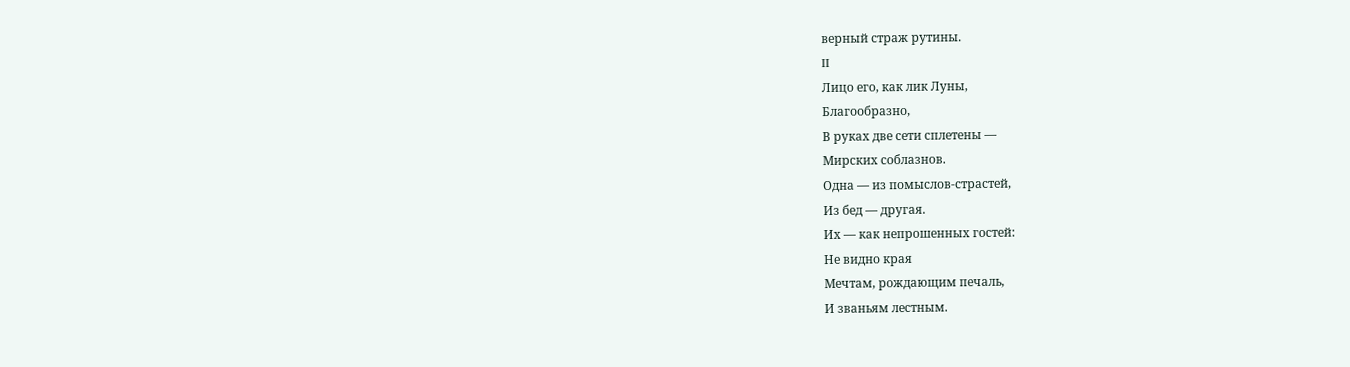верный страж рутины.
II
Лицо его, как лик Луны,
Благообразно,
В руках две сети сплетены —
Мирских соблазнов.
Одна — из помыслов-страстей,
Из бед — другая.
Их — как непрошенных гостей:
Не видно края
Мечтам, рождающим печаль,
И званьям лестным.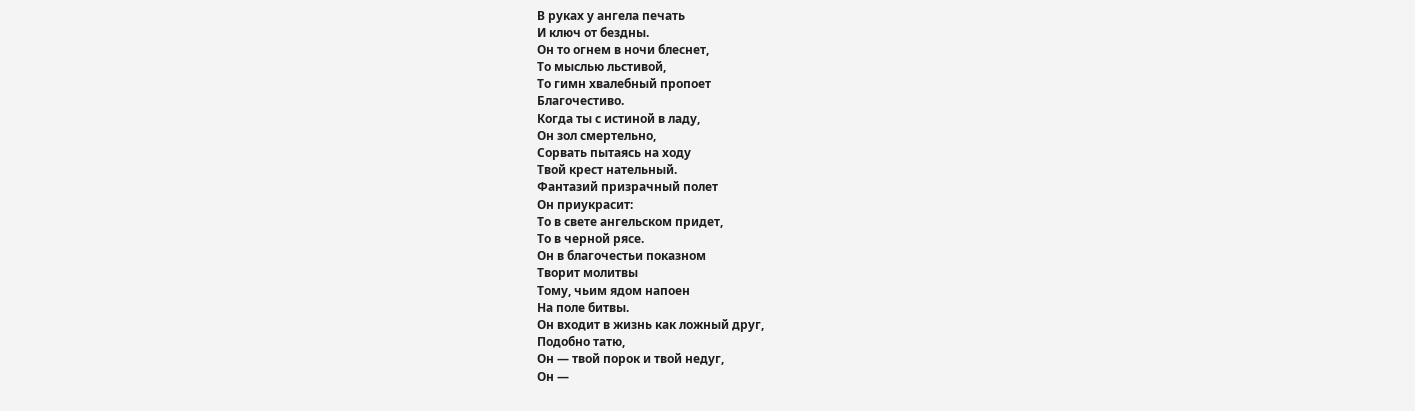В руках у ангела печать
И ключ от бездны.
Он то огнем в ночи блеснет,
То мыслью льстивой,
То гимн хвалебный пропоет
Благочестиво.
Когда ты с истиной в ладу,
Он зол смертельно,
Сорвать пытаясь на ходу
Твой крест нательный.
Фантазий призрачный полет
Он приукрасит:
То в свете ангельском придет,
То в черной рясе.
Он в благочестьи показном
Творит молитвы
Тому, чьим ядом напоен
На поле битвы.
Он входит в жизнь как ложный друг,
Подобно татю,
Он — твой порок и твой недуг,
Он —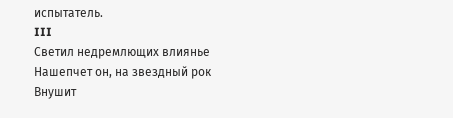испытатель.
III
Светил недремлющих влиянье
Нашепчет он, на звездный рок
Внушит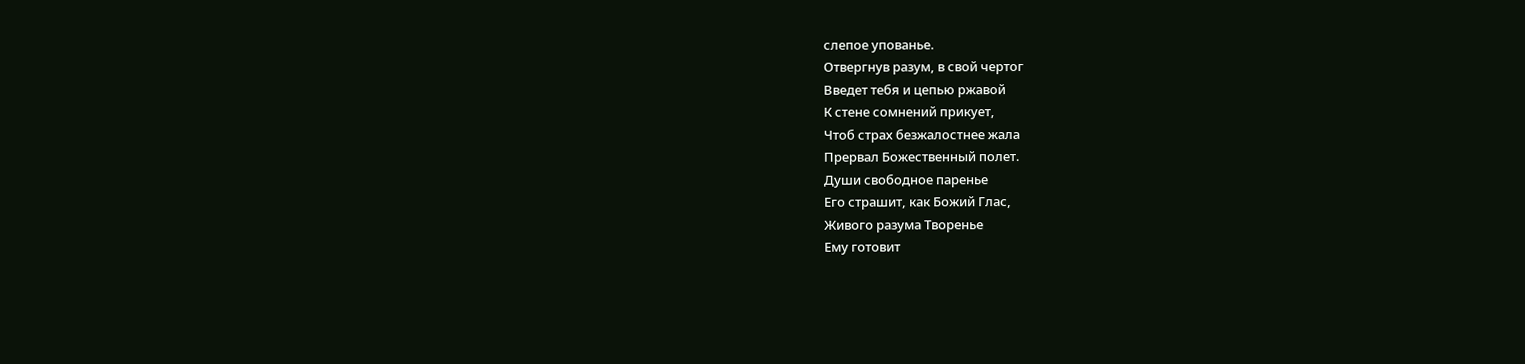слепое упованье.
Отвергнув разум, в свой чертог
Введет тебя и цепью ржавой
К стене сомнений прикует,
Чтоб страх безжалостнее жала
Прервал Божественный полет.
Души свободное паренье
Его страшит, как Божий Глас,
Живого разума Творенье
Ему готовит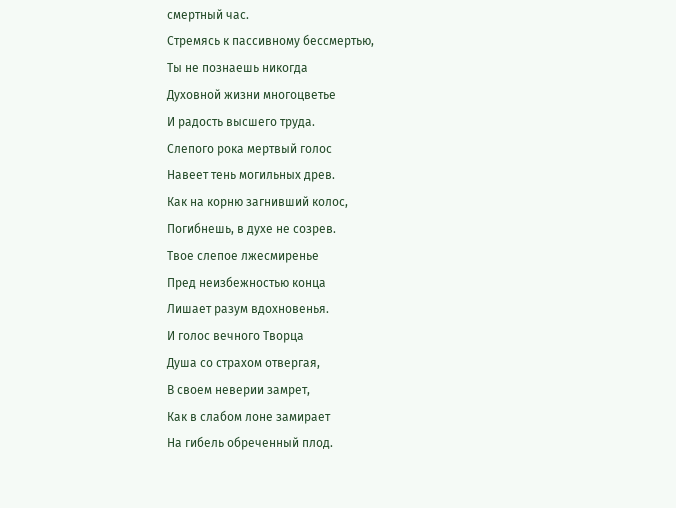смертный час.
Стремясь к пассивному бессмертью,
Ты не познаешь никогда
Духовной жизни многоцветье
И радость высшего труда.
Слепого рока мертвый голос
Навеет тень могильных древ.
Как на корню загнивший колос,
Погибнешь, в духе не созрев.
Твое слепое лжесмиренье
Пред неизбежностью конца
Лишает разум вдохновенья.
И голос вечного Творца
Душа со страхом отвергая,
В своем неверии замрет,
Как в слабом лоне замирает
На гибель обреченный плод.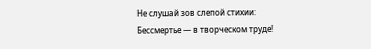Не слушай зов слепой стихии:
Бессмертье — в творческом труде!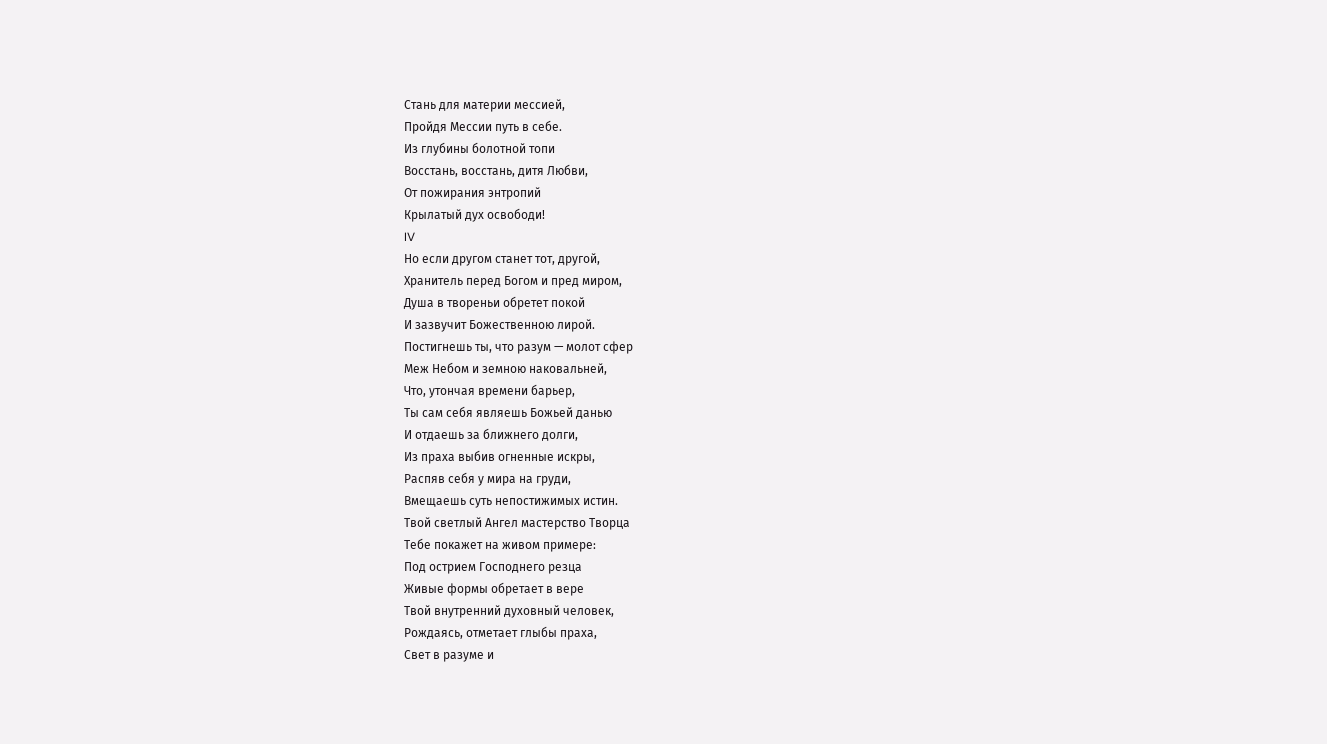Стань для материи мессией,
Пройдя Мессии путь в себе.
Из глубины болотной топи
Восстань, восстань, дитя Любви,
От пожирания энтропий
Крылатый дух освободи!
IV
Но если другом станет тот, другой,
Хранитель перед Богом и пред миром,
Душа в твореньи обретет покой
И зазвучит Божественною лирой.
Постигнешь ты, что разум — молот сфер
Меж Небом и земною наковальней,
Что, утончая времени барьер,
Ты сам себя являешь Божьей данью
И отдаешь за ближнего долги,
Из праха выбив огненные искры,
Распяв себя у мира на груди,
Вмещаешь суть непостижимых истин.
Твой светлый Ангел мастерство Творца
Тебе покажет на живом примере:
Под острием Господнего резца
Живые формы обретает в вере
Твой внутренний духовный человек,
Рождаясь, отметает глыбы праха,
Свет в разуме и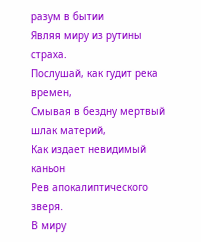разум в бытии
Являя миру из рутины страха.
Послушай, как гудит река времен,
Смывая в бездну мертвый шлак материй,
Как издает невидимый каньон
Рев апокалиптического зверя.
В миру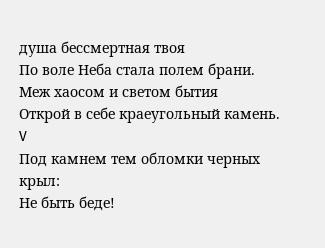душа бессмертная твоя
По воле Неба стала полем брани.
Меж хаосом и светом бытия
Открой в себе краеугольный камень.
V
Под камнем тем обломки черных крыл:
Не быть беде!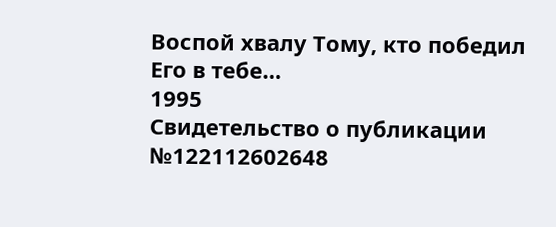Воспой хвалу Тому, кто победил
Его в тебе…
1995
Свидетельство о публикации №122112602648